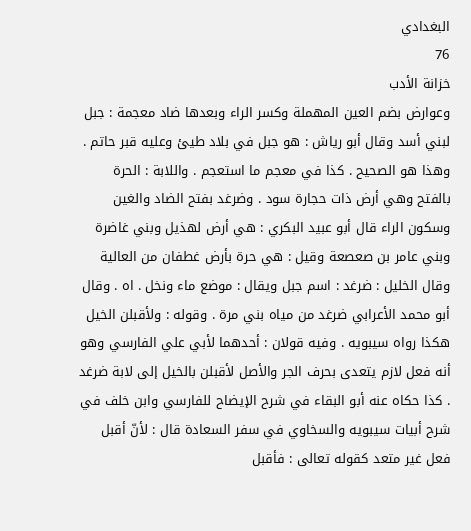البغدادي
76
خزانة الأدب
وعوارض بضم العين المهملة وكسر الراء وبعدها ضاد معجمة : جبل لبني أسد وقال أبو رياش : هو جبل في بلاد طيئ وعليه قبر حاتم . وهذا هو الصحيح . كذا في معجم ما استعجم . واللابة : الحرة بالفتح وهي أرض ذات حجارة سود . وضرغد بفتح الضاد والغين وسكون الراء قال أبو عبيد البكري : هي أرض لهذيل وبني غاضرة وبني عامر بن صعصعة وقيل : هي حرة بأرض غطفان من العالية وقال الخليل : ضرغد : اسم جبل ويقال : موضع ماء ونخل . اه . وقال أبو محمد الأعرابي ضرغد من مياه بني مرة . وقوله : ولأقبلن الخيل هكذا رواه سيبويه . وفيه قولان : أحدهما لأبي علي الفارسي وهو أنه فعل لازم يتعدى بحرف الجر والأصل لأقبلن بالخيل إلى لابة ضرغد . كذا حكاه عنه أبو البقاء في شرح الإيضاح للفارسي وابن خلف في شرح أبيات سيبويه والسخاوي في سفر السعادة قال : لأنّ أقبل فعل غير متعد كقوله تعالى : فأقبل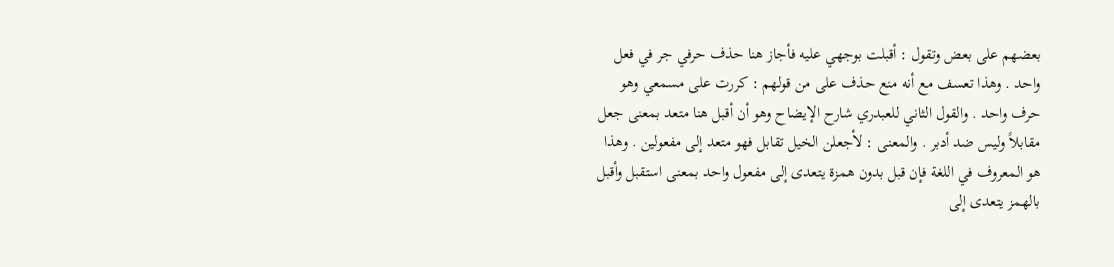بعضهم على بعض وتقول : أقبلت بوجهي عليه فأجاز هنا حذف حرفي جر في فعل واحد . وهذا تعسف مع أنه منع حذف على من قولهم : كررت على مسمعي وهو حرف واحد . والقول الثاني للعبدري شارح الإيضاح وهو أن أقبل هنا متعد بمعنى جعل مقابلاً وليس ضد أدبر . والمعنى : لأجعلن الخيل تقابل فهو متعد إلى مفعولين . وهذا هو المعروف في اللغة فإن قبل بدون همزة يتعدى إلى مفعول واحد بمعنى استقبل وأقبل بالهمز يتعدى إلى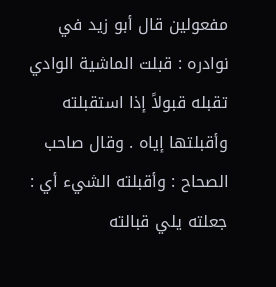مفعولين قال أبو زيد في نوادره : قبلت الماشية الوادي تقبله قبولاً إذا استقبلته وأقبلتها إياه . وقال صاحب الصحاح : وأقبلته الشيء أي : جعلته يلي قبالته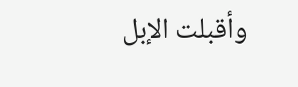وأقبلت الإبل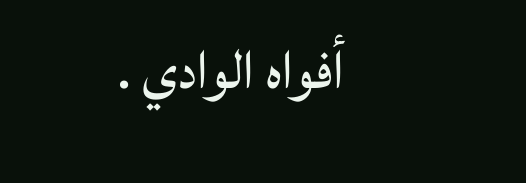أفواه الوادي .